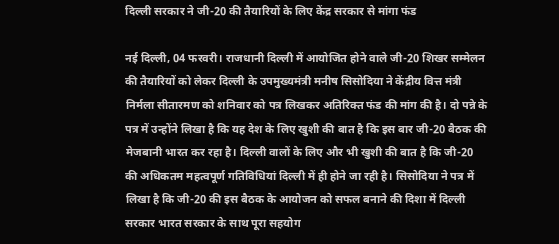दिल्ली सरकार ने जी-20 की तैयारियों के लिए केंद्र सरकार से मांगा फंड

नई दिल्ली, 04 फरवरी। राजधानी दिल्ली में आयोजित होने वाले जी-20 शिखर सम्मेलन की तैयारियों को लेकर दिल्ली के उपमुख्यमंत्री मनीष सिसोदिया ने केंद्रीय वित्त मंत्री निर्मला सीतारमण को शनिवार को पत्र लिखकर अतिरिक्त फंड की मांग की है। दो पन्ने के पत्र में उन्होंने लिखा है कि यह देश के लिए खुशी की बात है कि इस बार जी-20 बैठक की मेजबानी भारत कर रहा है। दिल्ली वालों के लिए और भी खुशी की बात है कि जी-20 की अधिकतम महत्वपूर्ण गतिविधियां दिल्ली में ही होने जा रही है। सिसोदिया ने पत्र में लिखा है कि जी-20 की इस बैठक के आयोजन को सफल बनाने की दिशा में दिल्ली सरकार भारत सरकार के साथ पूरा सहयोग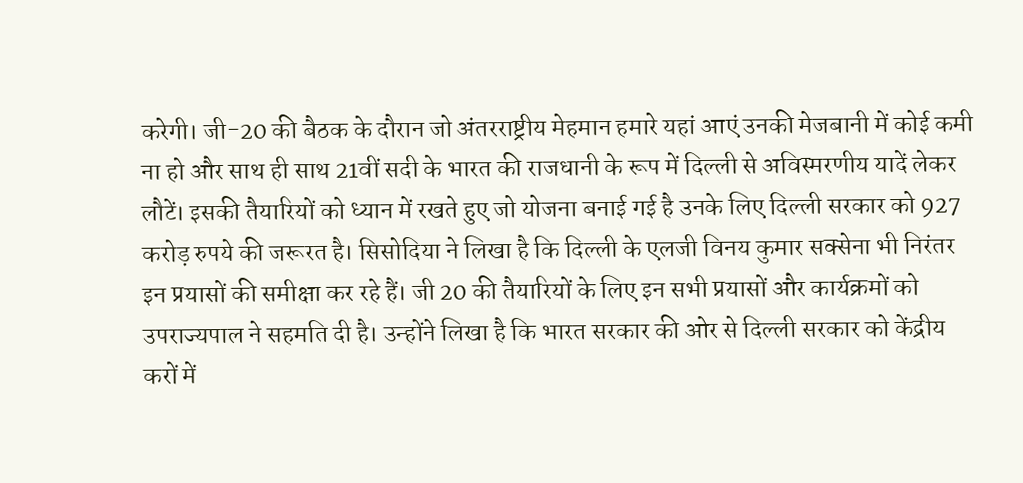करेगी। जी-20 की बैठक के दौरान जो अंतरराष्ट्रीय मेहमान हमारे यहां आएं उनकी मेजबानी में कोई कमी ना हो और साथ ही साथ 21वीं सदी के भारत की राजधानी के रूप में दिल्ली से अविस्मरणीय यादें लेकर लौटें। इसकी तैयारियों को ध्यान में रखते हुए जो योजना बनाई गई है उनके लिए दिल्ली सरकार को 927 करोड़ रुपये की जरूरत है। सिसोदिया ने लिखा है कि दिल्ली के एलजी विनय कुमार सक्सेना भी निरंतर इन प्रयासों की समीक्षा कर रहे हैं। जी 20 की तैयारियों के लिए इन सभी प्रयासों और कार्यक्रमों को उपराज्यपाल ने सहमति दी है। उन्होंने लिखा है कि भारत सरकार की ओर से दिल्ली सरकार को केंद्रीय करों में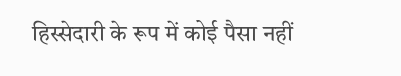हिस्सेदारी के रूप में कोई पैसा नहीं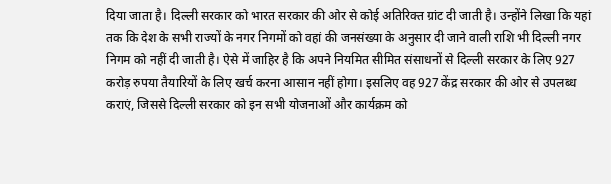दिया जाता है। दिल्ली सरकार को भारत सरकार की ओर से कोई अतिरिक्त ग्रांट दी जाती है। उन्होंने लिखा कि यहां तक कि देश के सभी राज्यों के नगर निगमों को वहां की जनसंख्या के अनुसार दी जाने वाली राशि भी दिल्ली नगर निगम को नहीं दी जाती है। ऐसे में जाहिर है कि अपने नियमित सीमित संसाधनों से दिल्ली सरकार के लिए 927 करोड़ रुपया तैयारियों के लिए खर्च करना आसान नहीं होगा। इसलिए वह 927 केंद्र सरकार की ओर से उपलब्ध कराएं, जिससे दिल्ली सरकार को इन सभी योजनाओं और कार्यक्रम को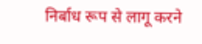निर्बाध रूप से लागू करने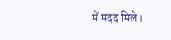में मदद मिले।